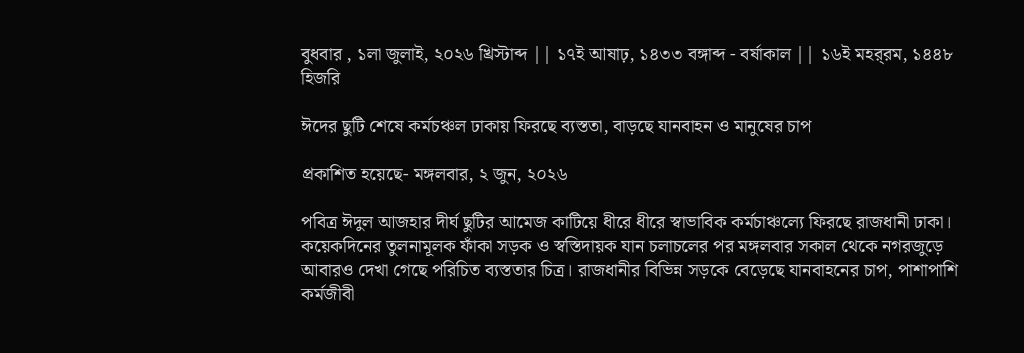বুধবার , ১লা জুলাই, ২০২৬ খ্রিস্টাব্দ || ১৭ই আষাঢ়, ১৪৩৩ বঙ্গাব্দ - বর্ষাকাল || ১৬ই মহর্‌রম, ১৪৪৮ হিজরি

ঈদের ছুটি শেষে কর্মচঞ্চল ঢাকায় ফিরছে ব্যস্ততা, বাড়ছে যানবাহন ও মানুষের চাপ

প্রকাশিত হয়েছে- মঙ্গলবার, ২ জুন, ২০২৬

পবিত্র ঈদুল আজহার দীর্ঘ ছুটির আমেজ কাটিয়ে ধীরে ধীরে স্বাভাবিক কর্মচাঞ্চল্যে ফিরছে রাজধানী ঢাকা। কয়েকদিনের তুলনামূলক ফাঁকা সড়ক ও স্বস্তিদায়ক যান চলাচলের পর মঙ্গলবার সকাল থেকে নগরজুড়ে আবারও দেখা গেছে পরিচিত ব্যস্ততার চিত্র। রাজধানীর বিভিন্ন সড়কে বেড়েছে যানবাহনের চাপ, পাশাপাশি কর্মজীবী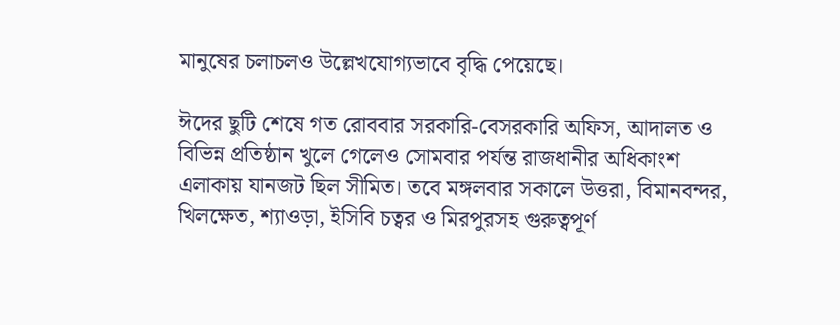মানুষের চলাচলও উল্লেখযোগ্যভাবে বৃদ্ধি পেয়েছে।

ঈদের ছুটি শেষে গত রোববার সরকারি-বেসরকারি অফিস, আদালত ও বিভিন্ন প্রতিষ্ঠান খুলে গেলেও সোমবার পর্যন্ত রাজধানীর অধিকাংশ এলাকায় যানজট ছিল সীমিত। তবে মঙ্গলবার সকালে উত্তরা, বিমানবন্দর, খিলক্ষেত, শ্যাওড়া, ইসিবি চত্বর ও মিরপুরসহ গুরুত্বপূর্ণ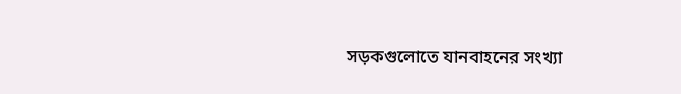সড়কগুলোতে যানবাহনের সংখ্যা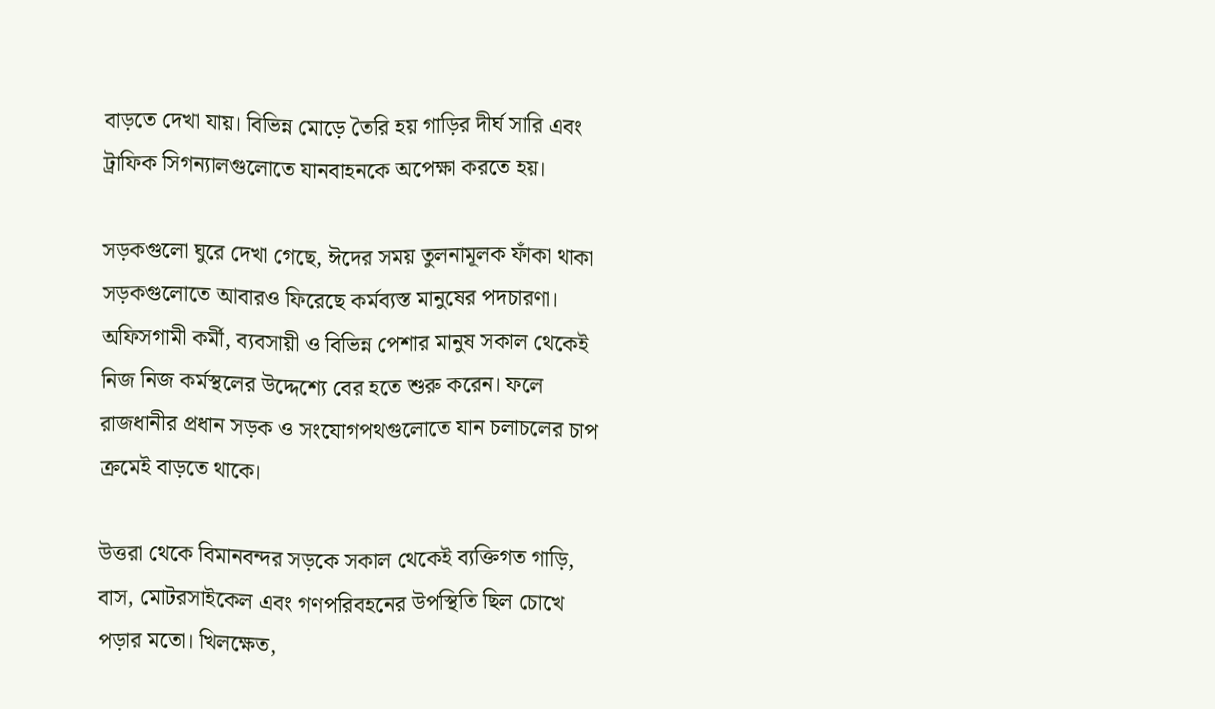বাড়তে দেখা যায়। বিভিন্ন মোড়ে তৈরি হয় গাড়ির দীর্ঘ সারি এবং ট্রাফিক সিগন্যালগুলোতে যানবাহনকে অপেক্ষা করতে হয়।

সড়কগুলো ঘুরে দেখা গেছে, ঈদের সময় তুলনামূলক ফাঁকা থাকা সড়কগুলোতে আবারও ফিরেছে কর্মব্যস্ত মানুষের পদচারণা। অফিসগামী কর্মী, ব্যবসায়ী ও বিভিন্ন পেশার মানুষ সকাল থেকেই নিজ নিজ কর্মস্থলের উদ্দেশ্যে বের হতে শুরু করেন। ফলে রাজধানীর প্রধান সড়ক ও সংযোগপথগুলোতে যান চলাচলের চাপ ক্রমেই বাড়তে থাকে।

উত্তরা থেকে বিমানবন্দর সড়কে সকাল থেকেই ব্যক্তিগত গাড়ি, বাস, মোটরসাইকেল এবং গণপরিবহনের উপস্থিতি ছিল চোখে পড়ার মতো। খিলক্ষেত,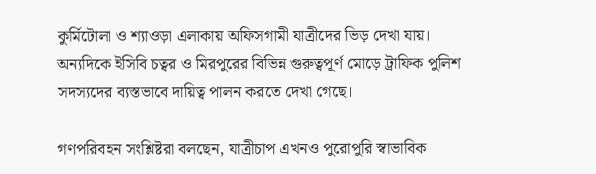কুর্মিটোলা ও শ্যাওড়া এলাকায় অফিসগামী যাত্রীদের ভিড় দেখা যায়। অন্যদিকে ইসিবি চত্বর ও মিরপুরের বিভিন্ন গুরুত্বপূর্ণ মোড়ে ট্রাফিক পুলিশ সদস্যদের ব্যস্তভাবে দায়িত্ব পালন করতে দেখা গেছে।

গণপরিবহন সংশ্লিষ্টরা বলছেন, যাত্রীচাপ এখনও পুরোপুরি স্বাভাবিক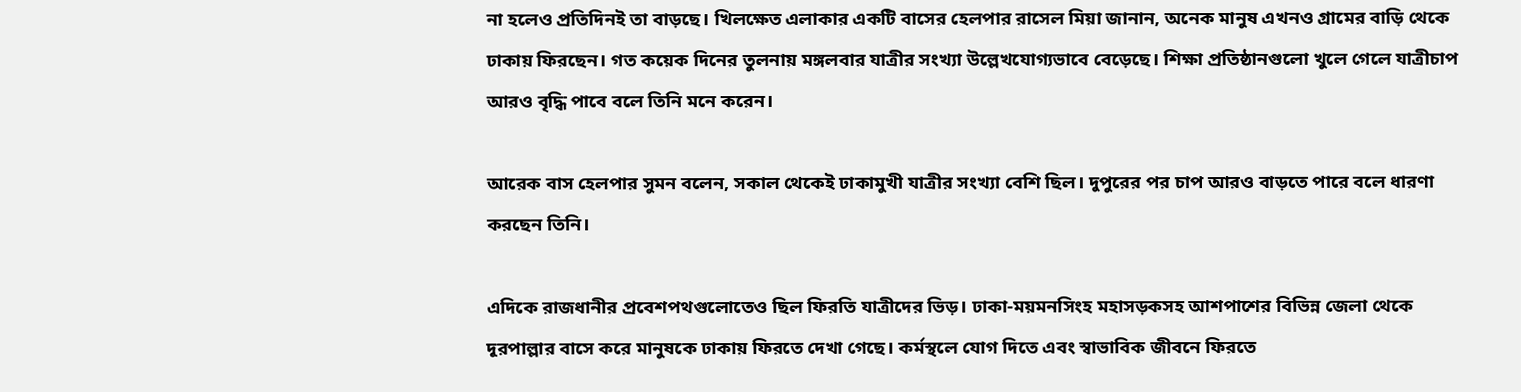না হলেও প্রতিদিনই তা বাড়ছে। খিলক্ষেত এলাকার একটি বাসের হেলপার রাসেল মিয়া জানান, অনেক মানুষ এখনও গ্রামের বাড়ি থেকে ঢাকায় ফিরছেন। গত কয়েক দিনের তুলনায় মঙ্গলবার যাত্রীর সংখ্যা উল্লেখযোগ্যভাবে বেড়েছে। শিক্ষা প্রতিষ্ঠানগুলো খুলে গেলে যাত্রীচাপ আরও বৃদ্ধি পাবে বলে তিনি মনে করেন।

আরেক বাস হেলপার সুমন বলেন, সকাল থেকেই ঢাকামুখী যাত্রীর সংখ্যা বেশি ছিল। দুপুরের পর চাপ আরও বাড়তে পারে বলে ধারণা করছেন তিনি।

এদিকে রাজধানীর প্রবেশপথগুলোতেও ছিল ফিরতি যাত্রীদের ভিড়। ঢাকা-ময়মনসিংহ মহাসড়কসহ আশপাশের বিভিন্ন জেলা থেকে দূরপাল্লার বাসে করে মানুষকে ঢাকায় ফিরতে দেখা গেছে। কর্মস্থলে যোগ দিতে এবং স্বাভাবিক জীবনে ফিরতে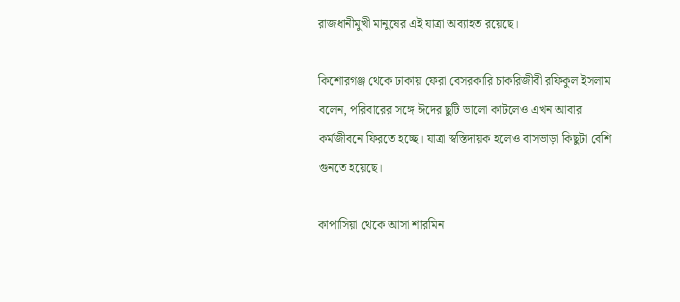রাজধানীমুখী মানুষের এই যাত্রা অব্যাহত রয়েছে।

কিশোরগঞ্জ থেকে ঢাকায় ফেরা বেসরকারি চাকরিজীবী রফিকুল ইসলাম বলেন, পরিবারের সঙ্গে ঈদের ছুটি ভালো কাটলেও এখন আবার কর্মজীবনে ফিরতে হচ্ছে। যাত্রা স্বস্তিদায়ক হলেও বাসভাড়া কিছুটা বেশি গুনতে হয়েছে।

কাপাসিয়া থেকে আসা শারমিন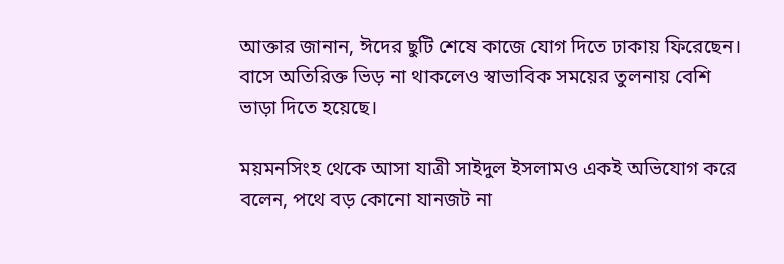আক্তার জানান, ঈদের ছুটি শেষে কাজে যোগ দিতে ঢাকায় ফিরেছেন। বাসে অতিরিক্ত ভিড় না থাকলেও স্বাভাবিক সময়ের তুলনায় বেশি ভাড়া দিতে হয়েছে।

ময়মনসিংহ থেকে আসা যাত্রী সাইদুল ইসলামও একই অভিযোগ করে বলেন, পথে বড় কোনো যানজট না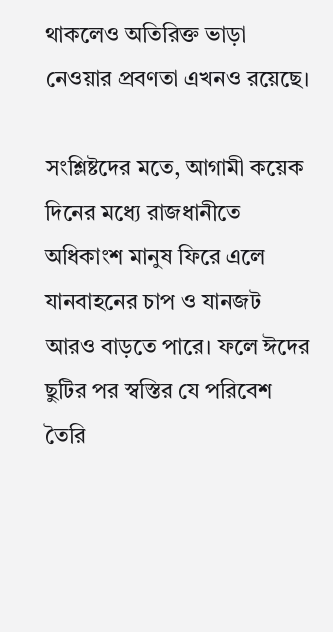থাকলেও অতিরিক্ত ভাড়া নেওয়ার প্রবণতা এখনও রয়েছে।

সংশ্লিষ্টদের মতে, আগামী কয়েক দিনের মধ্যে রাজধানীতে অধিকাংশ মানুষ ফিরে এলে যানবাহনের চাপ ও যানজট আরও বাড়তে পারে। ফলে ঈদের ছুটির পর স্বস্তির যে পরিবেশ তৈরি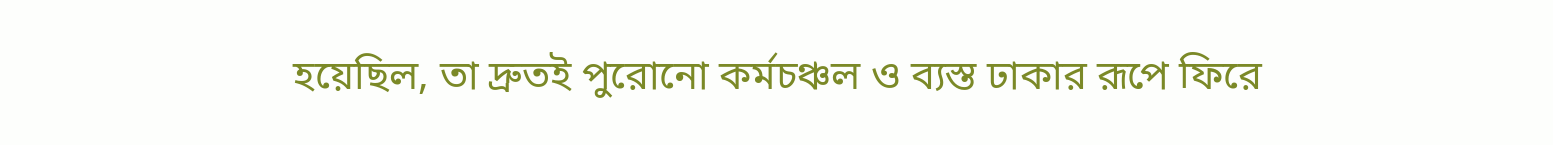হয়েছিল, তা দ্রুতই পুরোনো কর্মচঞ্চল ও ব্যস্ত ঢাকার রূপে ফিরে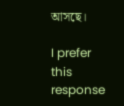আসছে।

I prefer this response